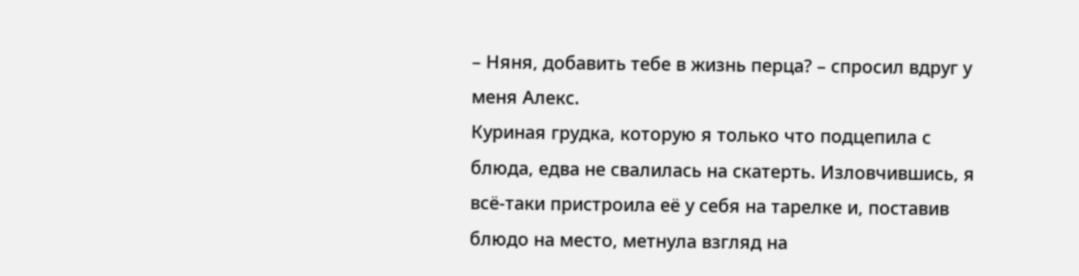– Няня, добавить тебе в жизнь перца? – спросил вдруг у меня Алекс.
Куриная грудка, которую я только что подцепила с блюда, едва не свалилась на скатерть. Изловчившись, я всё-таки пристроила её у себя на тарелке и, поставив блюдо на место, метнула взгляд на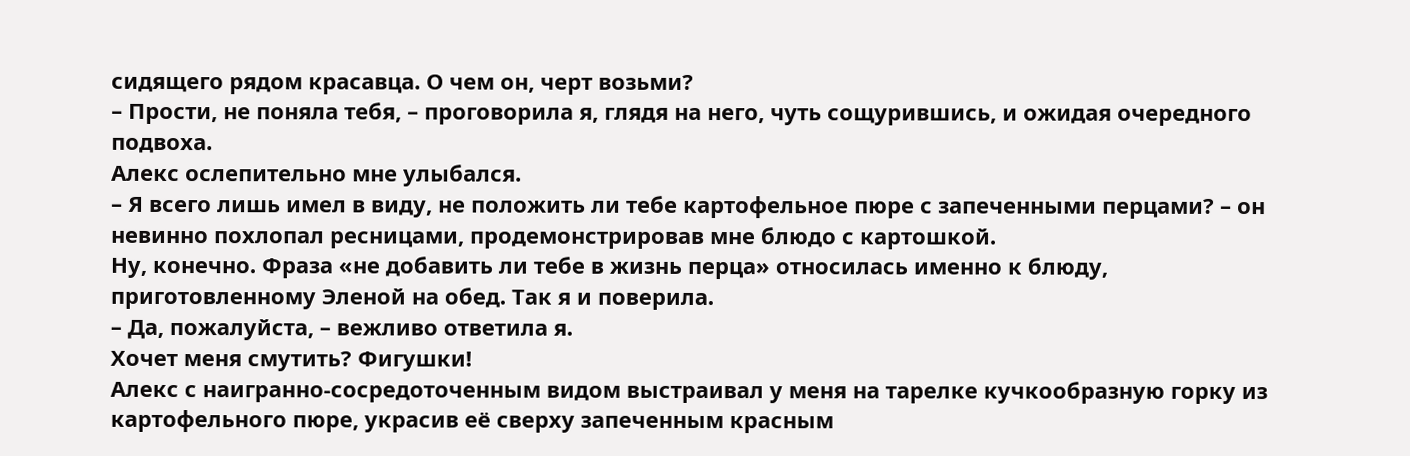сидящего рядом красавца. О чем он, черт возьми?
– Прости, не поняла тебя, – проговорила я, глядя на него, чуть сощурившись, и ожидая очередного подвоха.
Алекс ослепительно мне улыбался.
– Я всего лишь имел в виду, не положить ли тебе картофельное пюре с запеченными перцами? – он невинно похлопал ресницами, продемонстрировав мне блюдо с картошкой.
Ну, конечно. Фраза «не добавить ли тебе в жизнь перца» относилась именно к блюду, приготовленному Эленой на обед. Так я и поверила.
– Да, пожалуйста, – вежливо ответила я.
Хочет меня смутить? Фигушки!
Алекс с наигранно-сосредоточенным видом выстраивал у меня на тарелке кучкообразную горку из картофельного пюре, украсив её сверху запеченным красным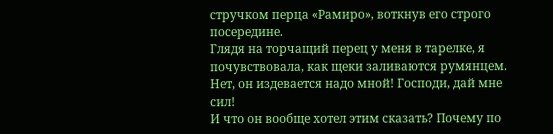стручком перца «Рамиро», воткнув его строго посередине.
Глядя на торчащий перец у меня в тарелке, я почувствовала, как щеки заливаются румянцем. Нет, он издевается надо мной! Господи, дай мне сил!
И что он вообще хотел этим сказать? Почему по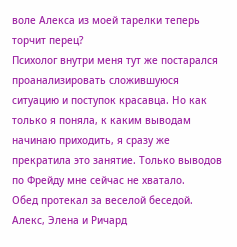воле Алекса из моей тарелки теперь торчит перец?
Психолог внутри меня тут же постарался проанализировать сложившуюся ситуацию и поступок красавца. Но как только я поняла, к каким выводам начинаю приходить, я сразу же прекратила это занятие. Только выводов по Фрейду мне сейчас не хватало.
Обед протекал за веселой беседой. Алекс, Элена и Ричард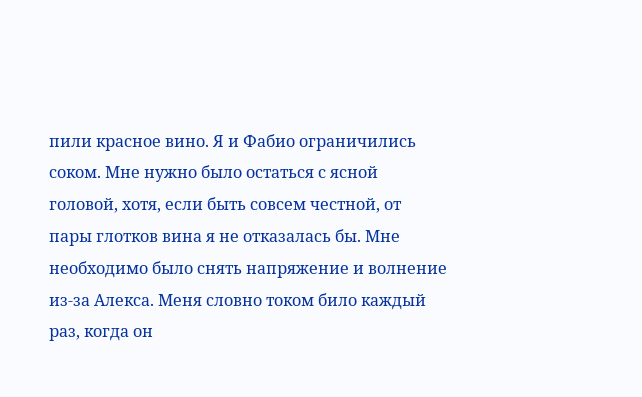пили красное вино. Я и Фабио ограничились соком. Мне нужно было остаться с ясной головой, хотя, если быть совсем честной, от пары глотков вина я не отказалась бы. Мне необходимо было снять напряжение и волнение из-за Алекса. Меня словно током било каждый раз, когда он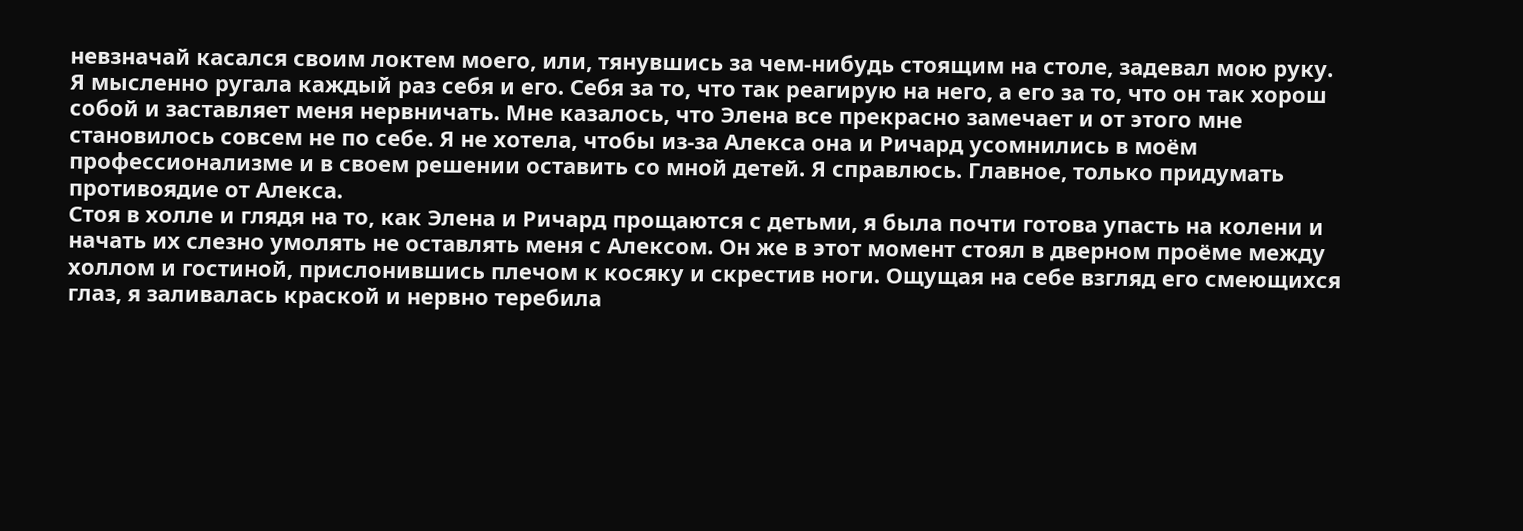невзначай касался своим локтем моего, или, тянувшись за чем-нибудь стоящим на столе, задевал мою руку. Я мысленно ругала каждый раз себя и его. Себя за то, что так реагирую на него, а его за то, что он так хорош собой и заставляет меня нервничать. Мне казалось, что Элена все прекрасно замечает и от этого мне становилось совсем не по себе. Я не хотела, чтобы из-за Алекса она и Ричард усомнились в моём профессионализме и в своем решении оставить со мной детей. Я справлюсь. Главное, только придумать противоядие от Алекса.
Стоя в холле и глядя на то, как Элена и Ричард прощаются с детьми, я была почти готова упасть на колени и начать их слезно умолять не оставлять меня с Алексом. Он же в этот момент стоял в дверном проёме между холлом и гостиной, прислонившись плечом к косяку и скрестив ноги. Ощущая на себе взгляд его смеющихся глаз, я заливалась краской и нервно теребила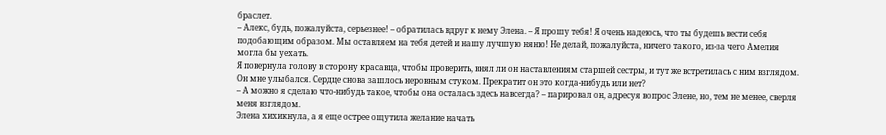браслет.
– Алекс, будь, пожалуйста, серьезнее! – обратилась вдруг к нему Элена. – Я прошу тебя! Я очень надеюсь, что ты будешь вести себя подобающим образом. Мы оставляем на тебя детей и нашу лучшую няню! Не делай, пожалуйста, ничего такого, из-за чего Амелия могла бы уехать.
Я повернула голову в сторону красавца, чтобы проверить, внял ли он наставлениям старшей сестры, и тут же встретилась с ним взглядом. Он мне улыбался. Сердце снова зашлось неровным стуком. Прекратит он это когда-нибудь или нет?
– А можно я сделаю что-нибудь такое, чтобы она осталась здесь навсегда? – парировал он, адресуя вопрос Элене, но, тем не менее, сверля меня взглядом.
Элена хихикнула, а я еще острее ощутила желание начать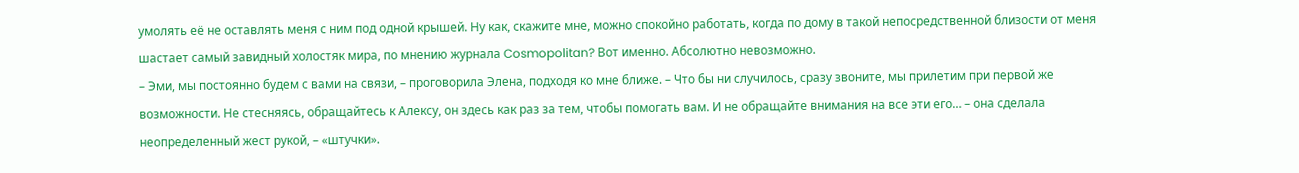умолять её не оставлять меня с ним под одной крышей. Ну как, скажите мне, можно спокойно работать, когда по дому в такой непосредственной близости от меня шастает самый завидный холостяк мира, по мнению журнала Cosmopolitan? Вот именно. Абсолютно невозможно.
– Эми, мы постоянно будем с вами на связи, – проговорила Элена, подходя ко мне ближе. – Что бы ни случилось, сразу звоните, мы прилетим при первой же возможности. Не стесняясь, обращайтесь к Алексу, он здесь как раз за тем, чтобы помогать вам. И не обращайте внимания на все эти его… – она сделала неопределенный жест рукой, – «штучки».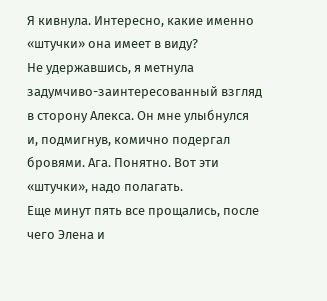Я кивнула. Интересно, какие именно «штучки» она имеет в виду?
Не удержавшись, я метнула задумчиво-заинтересованный взгляд в сторону Алекса. Он мне улыбнулся и, подмигнув, комично подергал бровями. Ага. Понятно. Вот эти «штучки», надо полагать.
Еще минут пять все прощались, после чего Элена и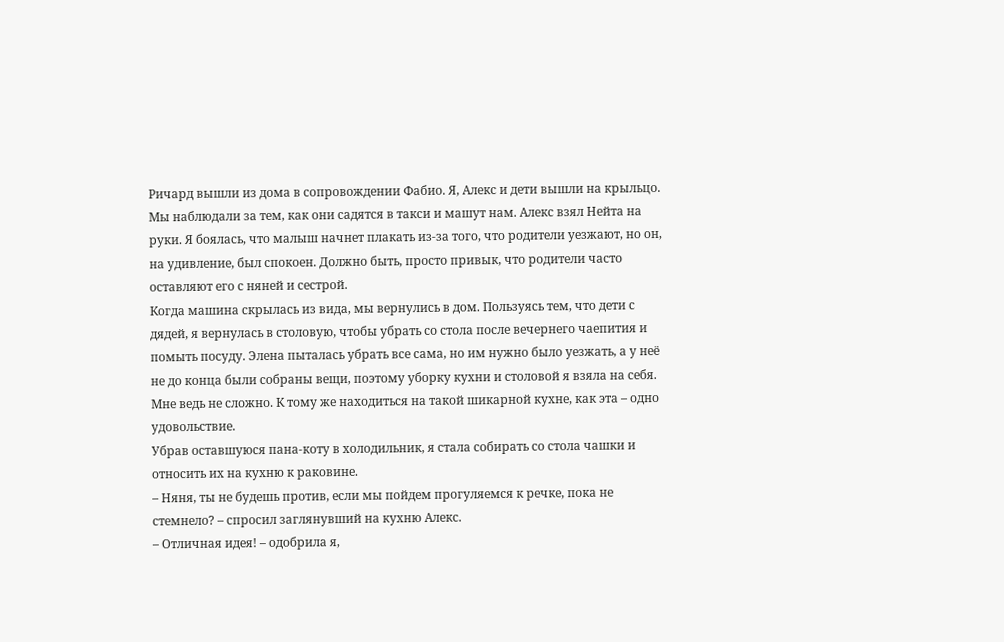Ричард вышли из дома в сопровождении Фабио. Я, Алекс и дети вышли на крыльцо. Мы наблюдали за тем, как они садятся в такси и машут нам. Алекс взял Нейта на руки. Я боялась, что малыш начнет плакать из-за того, что родители уезжают, но он, на удивление, был спокоен. Должно быть, просто привык, что родители часто оставляют его с няней и сестрой.
Когда машина скрылась из вида, мы вернулись в дом. Пользуясь тем, что дети с дядей, я вернулась в столовую, чтобы убрать со стола после вечернего чаепития и помыть посуду. Элена пыталась убрать все сама, но им нужно было уезжать, а у неё не до конца были собраны вещи, поэтому уборку кухни и столовой я взяла на себя. Мне ведь не сложно. К тому же находиться на такой шикарной кухне, как эта – одно удовольствие.
Убрав оставшуюся пана-коту в холодильник, я стала собирать со стола чашки и относить их на кухню к раковине.
– Няня, ты не будешь против, если мы пойдем прогуляемся к речке, пока не стемнело? – спросил заглянувший на кухню Алекс.
– Отличная идея! – одобрила я,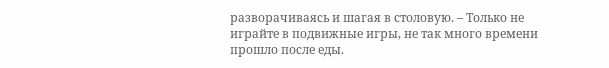разворачиваясь и шагая в столовую. – Только не играйте в подвижные игры, не так много времени прошло после еды.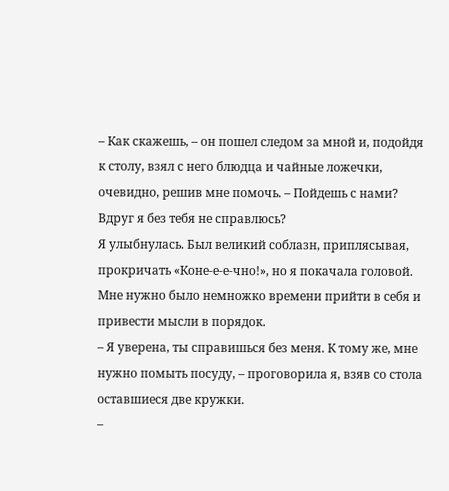– Как скажешь, – он пошел следом за мной и, подойдя к столу, взял с него блюдца и чайные ложечки, очевидно, решив мне помочь. – Пойдешь с нами? Вдруг я без тебя не справлюсь?
Я улыбнулась. Был великий соблазн, приплясывая, прокричать «Коне-е-е-чно!», но я покачала головой. Мне нужно было немножко времени прийти в себя и привести мысли в порядок.
– Я уверена, ты справишься без меня. К тому же, мне нужно помыть посуду, – проговорила я, взяв со стола оставшиеся две кружки.
–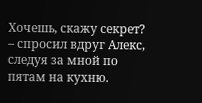Хочешь, скажу секрет? – спросил вдруг Алекс, следуя за мной по пятам на кухню.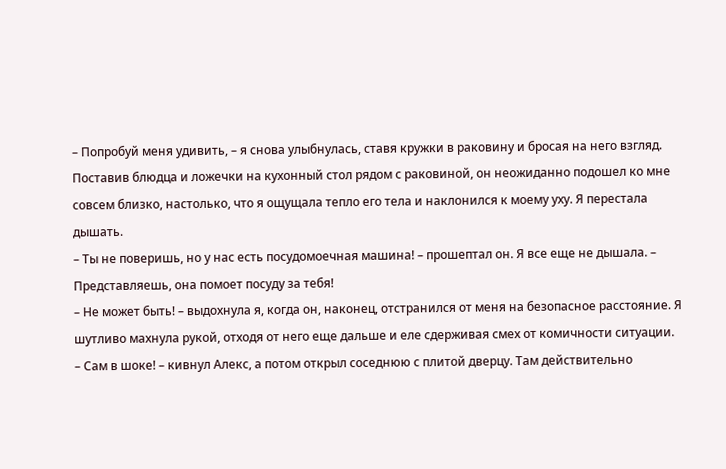– Попробуй меня удивить, – я снова улыбнулась, ставя кружки в раковину и бросая на него взгляд.
Поставив блюдца и ложечки на кухонный стол рядом с раковиной, он неожиданно подошел ко мне совсем близко, настолько, что я ощущала тепло его тела и наклонился к моему уху. Я перестала дышать.
– Ты не поверишь, но у нас есть посудомоечная машина! – прошептал он. Я все еще не дышала. – Представляешь, она помоет посуду за тебя!
– Не может быть! – выдохнула я, когда он, наконец, отстранился от меня на безопасное расстояние. Я шутливо махнула рукой, отходя от него еще дальше и еле сдерживая смех от комичности ситуации.
– Сам в шоке! – кивнул Алекс, а потом открыл соседнюю с плитой дверцу. Там действительно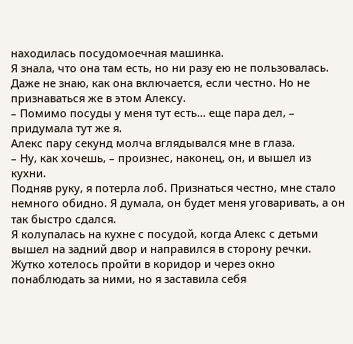находилась посудомоечная машинка.
Я знала, что она там есть, но ни разу ею не пользовалась. Даже не знаю, как она включается, если честно. Но не признаваться же в этом Алексу.
– Помимо посуды у меня тут есть… еще пара дел, – придумала тут же я.
Алекс пару секунд молча вглядывался мне в глаза.
– Ну, как хочешь, – произнес, наконец, он, и вышел из кухни.
Подняв руку, я потерла лоб. Признаться честно, мне стало немного обидно. Я думала, он будет меня уговаривать, а он так быстро сдался.
Я колупалась на кухне с посудой, когда Алекс с детьми вышел на задний двор и направился в сторону речки. Жутко хотелось пройти в коридор и через окно понаблюдать за ними, но я заставила себя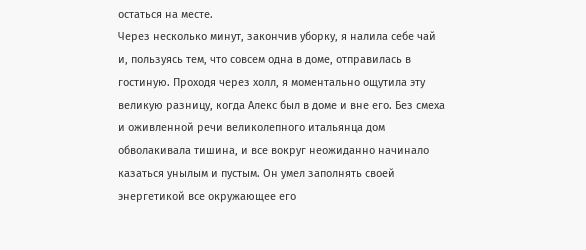остаться на месте.
Через несколько минут, закончив уборку, я налила себе чай и, пользуясь тем, что совсем одна в доме, отправилась в гостиную. Проходя через холл, я моментально ощутила эту великую разницу, когда Алекс был в доме и вне его. Без смеха и оживленной речи великолепного итальянца дом обволакивала тишина, и все вокруг неожиданно начинало казаться унылым и пустым. Он умел заполнять своей энергетикой все окружающее его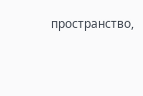пространство,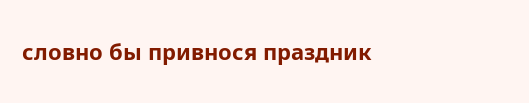словно бы привнося праздник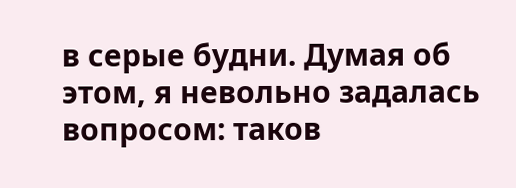в серые будни. Думая об этом, я невольно задалась вопросом: таков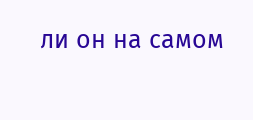ли он на самом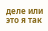деле или это я так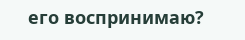его воспринимаю?